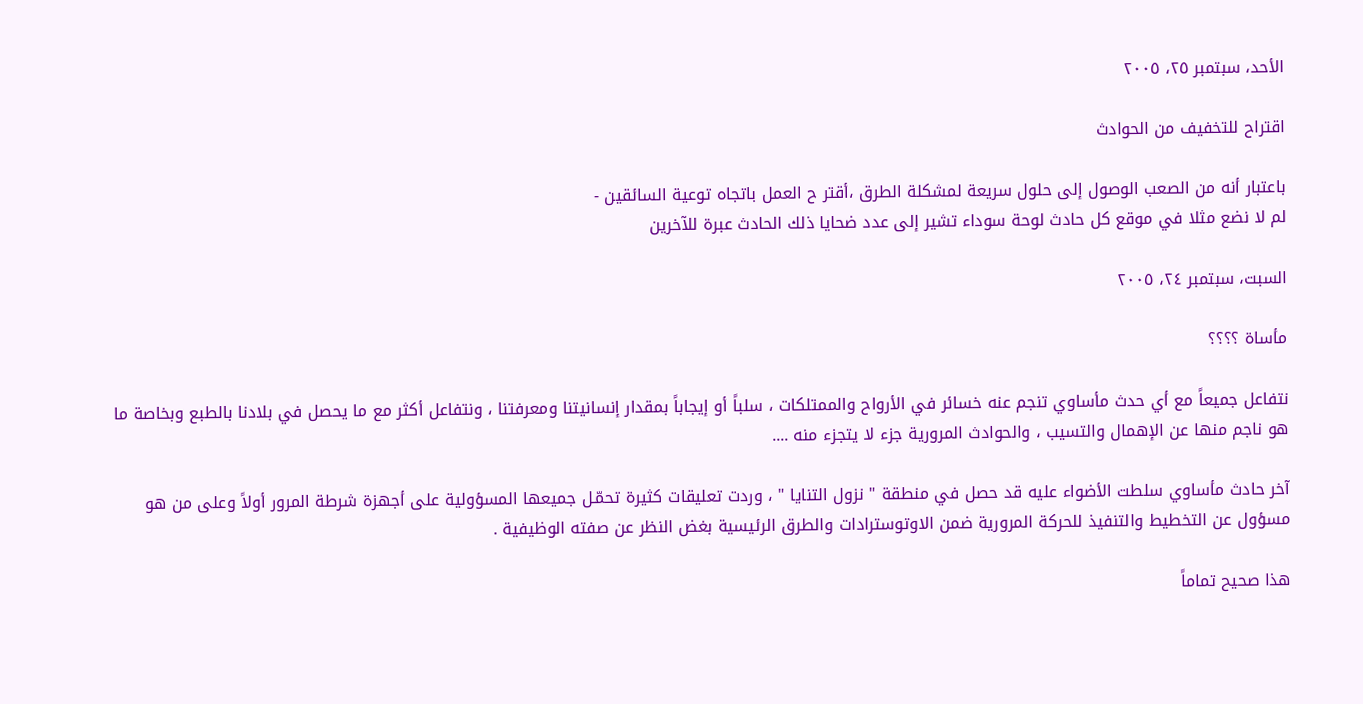الأحد، سبتمبر ٢٥، ٢٠٠٥

اقتراح للتخفيف من الحوادث

باعتبار أنه من الصعب الوصول إلى حلول سريعة لمشكلة الطرق ،أقتر ح العمل باتجاه توعية السائقين -
لم لا نضع مثلا في موقع كل حادث لوحة سوداء تشير إلى عدد ضحايا ذلك الحادث عبرة للآخرين

السبت، سبتمبر ٢٤، ٢٠٠٥

مأساة ؟؟؟؟

نتفاعل جميعاً مع أي حدث مأساوي تنجم عنه خسائر في الأرواح والممتلكات ، سلباً أو إيجاباً بمقدار إنسانيتنا ومعرفتنا ، ونتفاعل أكثر مع ما يحصل في بلادنا بالطبع وبخاصة ما هو ناجم منها عن الإهمال والتسيب ، والحوادث المرورية جزء لا يتجزء منه ....

آخر حادث مأساوي سلطت الأضواء عليه قد حصل في منطقة " نزول التنايا " ، وردت تعليقات كثيرة تحمّـل جميعها المسؤولية على أجهزة شرطة المرور أولاً وعلى من هو مسؤول عن التخطيط والتنفيذ للحركة المرورية ضمن الاوتوسترادات والطرق الرئيسية بغض النظر عن صفته الوظيفية .

هذا صحيح تماماً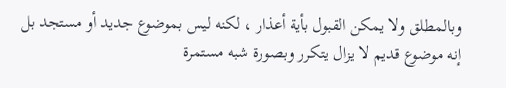وبالمطلق ولا يمكن القبول بأية أعذار ، لكنه ليس بموضوع جديد أو مستجد بل إنه موضوع قديم لا يزال يتكرر وبصورة شبه مستمرة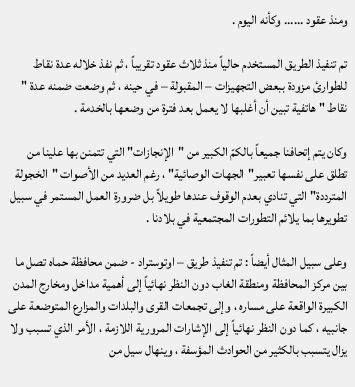ومنذ عقود ...... وكأنه اليوم .

تم تنفيذ الطريق المستخدم حالياً منذ ثلاث عقود تقريباً ، ثم نفذ خلاله عدة نقاط للطوارئ مزودة ببعض التجهيزات – المقبولة – في حينه ، ثم وضعت ضمنه عدة " نقاط " هاتفية تبين أن أغلبها لا يعمل بعد فترة من وضعها بالخدمة .

وكان يتم إتحافنا جميعاً بالكمّ الكبير من "الإنجازات" التي تتمنن بها علينا من تطلق على نفسها تعبير"الجهات الوصائية" ، رغم العديد من الأصوات "الخجولة المترددة" التي تنادي بعدم الوقوف عندها طويلاً بل ضرورة العمل المستمر في سبيل تطويرها بما يلائم التطورات المجتمعية في بلادنا .

وعلى سبيل المثال أيضاً : تم تنفيذ طريق – اوتوستراد - ضمن محافظة حماه تصل ما بين مركز المحافظة ومنطقة الغاب دون النظر نهائياً إلى أهمية مداخل ومخارج المدن الكبيرة الواقعة على مساره ، وإلى تجمعات القرى والبلدات والمزارع المتوضعة على جانبيه ، كما دون النظر نهائياً إلى الإشارات المرورية اللازمة ، الأمر الذي تسبب ولا يزال يتسبب بالكثير من الحوادث المؤسفة ، وينهال سيل من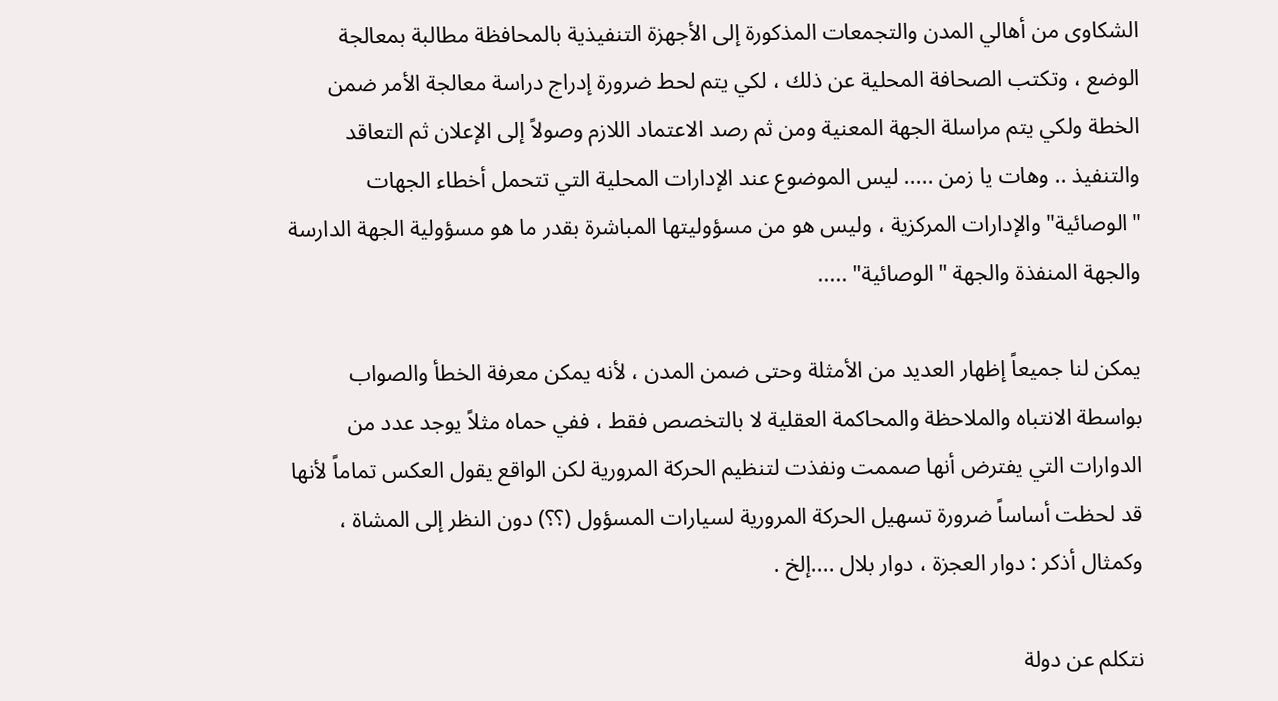الشكاوى من أهالي المدن والتجمعات المذكورة إلى الأجهزة التنفيذية بالمحافظة مطالبة بمعالجة الوضع ، وتكتب الصحافة المحلية عن ذلك ، لكي يتم لحط ضرورة إدراج دراسة معالجة الأمر ضمن الخطة ولكي يتم مراسلة الجهة المعنية ومن ثم رصد الاعتماد اللازم وصولاً إلى الإعلان ثم التعاقد والتنفيذ .. وهات يا زمن ..... ليس الموضوع عند الإدارات المحلية التي تتحمل أخطاء الجهات "الوصائية" والإدارات المركزية ، وليس هو من مسؤوليتها المباشرة بقدر ما هو مسؤولية الجهة الدارسة والجهة المنفذة والجهة "الوصائية" .....

يمكن لنا جميعاً إظهار العديد من الأمثلة وحتى ضمن المدن ، لأنه يمكن معرفة الخطأ والصواب بواسطة الانتباه والملاحظة والمحاكمة العقلية لا بالتخصص فقط ، ففي حماه مثلاً يوجد عدد من الدوارات التي يفترض أنها صممت ونفذت لتنظيم الحركة المرورية لكن الواقع يقول العكس تماماً لأنها قد لحظت أساساً ضرورة تسهيل الحركة المرورية لسيارات المسؤول (؟؟) دون النظر إلى المشاة ، وكمثال أذكر : دوار العجزة ، دوار بلال ....إلخ .

نتكلم عن دولة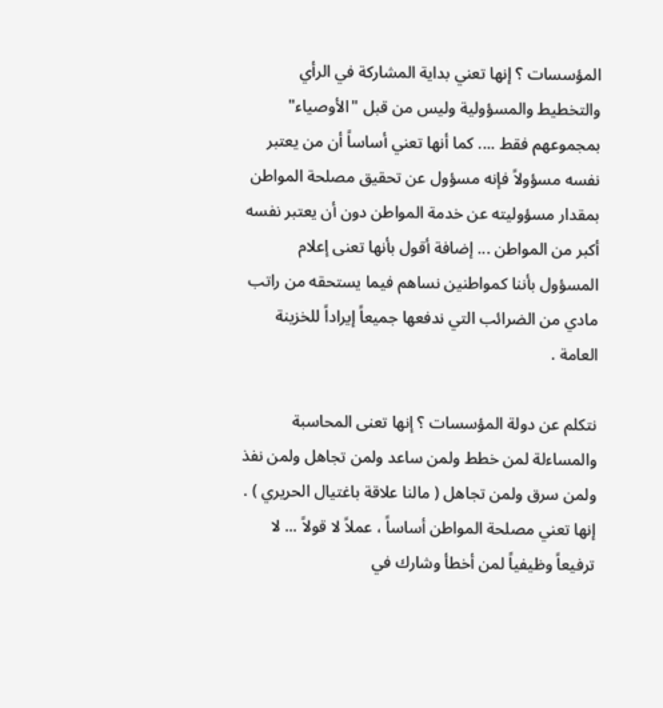المؤسسات ؟ إنها تعني بداية المشاركة في الرأي والتخطيط والمسؤولية وليس من قبل "الأوصياء" بمجموعهم فقط .... كما أنها تعني أساساً أن من يعتبر نفسه مسؤولاً فإنه مسؤول عن تحقيق مصلحة المواطن بمقدار مسؤوليته عن خدمة المواطن دون أن يعتبر نفسه أكبر من المواطن ... إضافة أقول بأنها تعنى إعلام المسؤول بأننا كمواطنين نساهم فيما يستحقه من راتب مادي من الضرائب التي ندفعها جميعاً إيراداً للخزينة العامة .

نتكلم عن دولة المؤسسات ؟ إنها تعنى المحاسبة والمساءلة لمن خطط ولمن ساعد ولمن تجاهل ولمن نفذ ولمن سرق ولمن تجاهل ( مالنا علاقة باغتيال الحريري ) . إنها تعني مصلحة المواطن أساساً ، عملاً لا قولاً ... لا ترفيعاً وظيفياً لمن أخطأ وشارك في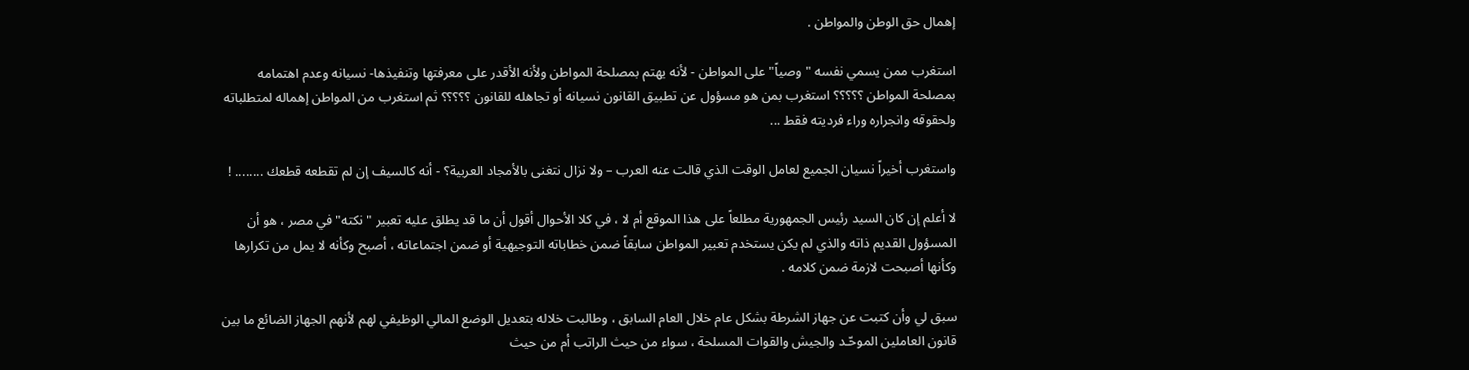إهمال حق الوطن والمواطن .

استغرب ممن يسمي نفسه "وصياً" على المواطن - لأنه يهتم بمصلحة المواطن ولأنه الأقدر على معرفتها وتنفيذها- نسيانه وعدم اهتمامه بمصلحة المواطن ؟؟؟؟؟ استغرب بمن هو مسؤول عن تطبيق القانون نسيانه أو تجاهله للقانون ؟؟؟؟؟ ثم استغرب من المواطن إهماله لمتطلباته ولحقوقه وانجراره وراء فرديته فقط ...

واستغرب أخيراً نسيان الجميع لعامل الوقت الذي قالت عنه العرب – ولا نزال نتغنى بالأمجاد العربية؟ - أنه كالسيف إن لم تقطعه قطعك ........ !

لا أعلم إن كان السيد رئيس الجمهورية مطلعاً على هذا الموقع أم لا ، في كلا الأحوال أقول أن ما قد يطلق عليه تعبير "نكته" في مصر ، هو أن المسؤول القديم ذاته والذي لم يكن يستخدم تعبير المواطن سابقاً ضمن خطاباته التوجيهية أو ضمن اجتماعاته ، أصبح وكأنه لا يمل من تكرارها وكأنها أصبحت لازمة ضمن كلامه .

سبق لي وأن كتبت عن جهاز الشرطة بشكل عام خلال العام السابق ، وطالبت خلاله بتعديل الوضع المالي الوظيفي لهم لأنهم الجهاز الضائع ما بين قانون العاملين الموحّـد والجيش والقوات المسلحة ، سواء من حيث الراتب أم من حيث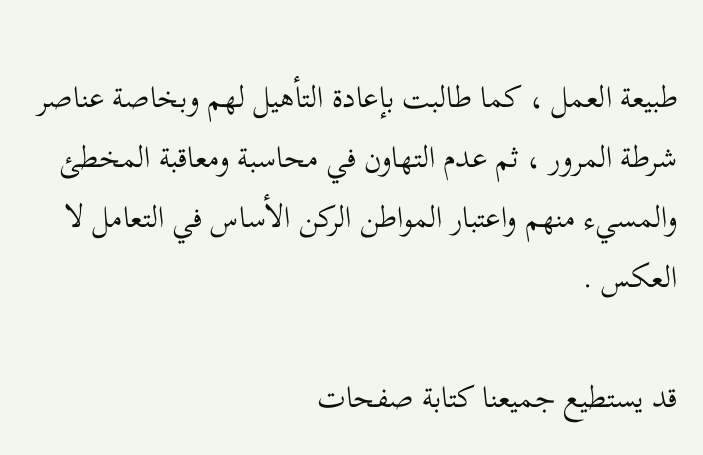طبيعة العمل ، كما طالبت بإعادة التأهيل لهم وبخاصة عناصر شرطة المرور ، ثم عدم التهاون في محاسبة ومعاقبة المخطئ والمسيء منهم واعتبار المواطن الركن الأساس في التعامل لا العكس .

قد يستطيع جميعنا كتابة صفحات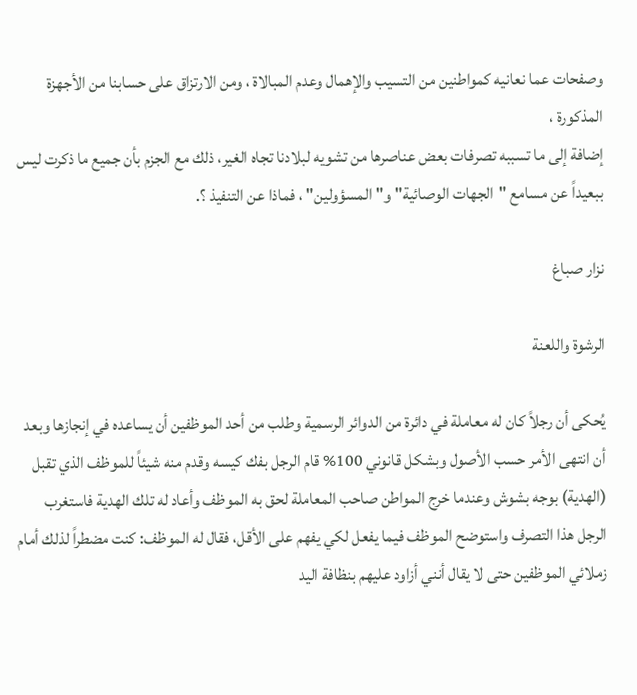وصفحات عما نعانيه كمواطنين من التسيب والإهمال وعدم المبالاة ، ومن الارتزاق على حسابنا من الأجهزة المذكورة ،
إضافة إلى ما تسببه تصرفات بعض عناصرها من تشويه لبلادنا تجاه الغير، ذلك مع الجزم بأن جميع ما ذكرت ليس ببعيداً عن مسامع "الجهات الوصائية" و"المسؤولين" ، فماذا عن التنفيذ ؟.

نزار صباغ

الرشوة واللعنة

يُحكى أن رجلاً كان له معاملة في دائرة من الدوائر الرسمية وطلب من أحد الموظفين أن يساعده في إنجازها وبعد أن انتهى الأمر حسب الأصول وبشكل قانوني 100% قام الرجل بفك كيسه وقدم منه شيئاً للموظف الذي تقبل (الهدية) بوجه بشوش وعندما خرج المواطن صاحب المعاملة لحق به الموظف وأعاد له تلك الهدية فاستغرب الرجل هذا التصرف واستوضح الموظف فيما يفعل لكي يفهم على الأقل، فقال له الموظف: كنت مضطراً لذلك أمام زملائي الموظفين حتى لا يقال أنني أزاود عليهم بنظافة اليد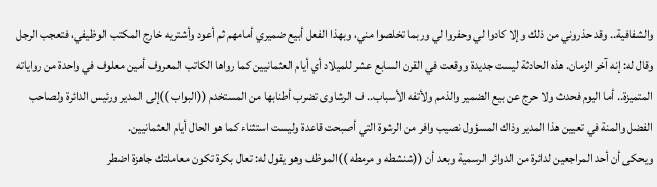والشفافية.. وقد حذروني من ذلك وإلا كادوا لي وحفروا لي وربما تخلصوا مني، وبهذا الفعل أبيع ضميري أمامهم ثم أعود وأشتريه خارج المكتب الوظيفي، فتعجب الرجل وقال له: إنه آخر الزمان. هذه الحادثة ليست جديدة ووقعت في القرن السابع عشر للميلاد أي أيام العثمانيين كما رواها الكاتب المعروف أمين معلوف في واحدة من رواياته المتميزة.. أما اليوم فحدث ولا حرج عن بيع الضمير والذمم ولأتفه الأسباب.. ف الرشاوى تضرب أطنابها من المستخدم ((البواب ))إلى المدير ورئيس الدائرة ولصاحب الفضل والمنة في تعيين هذا المدير وذاك المسؤول نصيب وافر من الرشوة التي أصبحت قاعدة وليست استثناء كما هو الحال أيام العثمانيين.
ويحكى أن أحد المراجعين لدائرة من الدوائر الرسمية وبعد أن ((شنشطه و مرمطه ))الموظف وهو يقول له: تعال بكرة تكون معاملتك جاهزة اضطر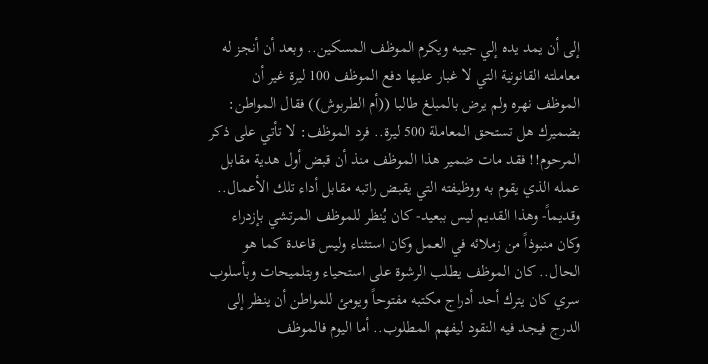إلى أن يمد يده إلي جيبه ويكرم الموظف المسكين.. وبعد أن أنجز له معاملته القانونية التي لا غبار عليها دفع الموظف 100 ليرة غير أن الموظف نهره ولم يرض بالمبلغ طالبا ((أم الطربوش)) فقال المواطن: بضميرك هل تستحق المعاملة 500 ليرة.. فرد الموظف: لا تأتي على ذكر المرحوم!! فقد مات ضمير هذا الموظف منذ أن قبض أول هدية مقابل عمله الذي يقوم به ووظيفته التي يقبض راتبه مقابل أداء تلك الأعمال.. وقديماً- وهذا القديم ليس ببعيد- كان يُنظر للموظف المرتشي بإزدراء وكان منبوذاً من زملائه في العمل وكان استثناء وليس قاعدة كما هو الحال.. كان الموظف يطلب الرشوة على استحياء وبتلميحات وبأسلوب سري كان يترك أحد أدراج مكتبه مفتوحاً ويومئ للمواطن أن ينظر إلى الدرج فيجد فيه النقود ليفهم المطلوب.. أما اليوم فالموظف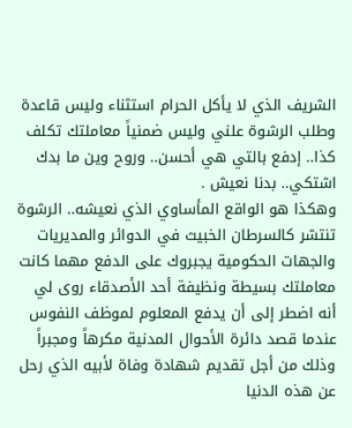الشريف الذي لا يأكل الحرام استثناء وليس قاعدة وطلب الرشوة علني وليس ضمنياً معاملتك تكلف كذا.. إدفع بالتي هي أحسن.. وروح وين ما بدك اشتكي.. بدنا نعيش .
وهكذا هو الواقع المأساوي الذي نعيشه.. الرشوة تنتشر كالسرطان الخبيث في الدوائر والمديريات والجهات الحكومية يجبروك على الدفع مهما كانت معاملتك بسيطة ونظيفة أحد الأصدقاء روى لي أنه اضطر إلى أن يدفع المعلوم لموظف النفوس عندما قصد دائرة الأحوال المدنية مكرهاً ومجبراً وذلك من أجل تقديم شهادة وفاة لأبيه الذي رحل عن هذه الدنيا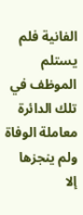الفانية فلم يستلم الموظف في تلك الدائرة معاملة الوفاة ولم ينجزها إلا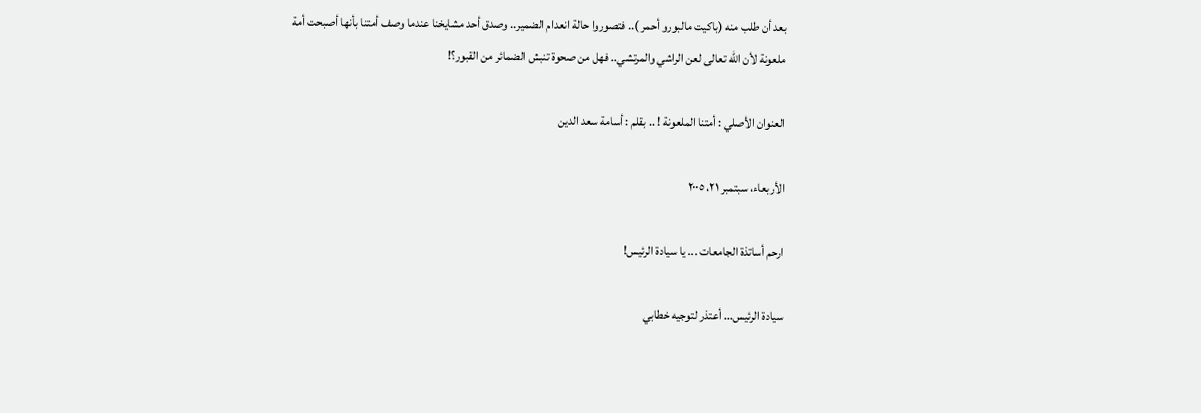بعد أن طلب منه (باكيت مالبورو أحمر ).. فتصوروا حالة انعدام الضمير.. وصدق أحد مشايخنا عندما وصف أمتنا بأنها أصبحت أمة ملعونة لأن الله تعالى لعن الراشي والمرتشي.. فهل من صحوة تنبش الضمائر من القبور؟!

العنوان الأصلي : أمتنا الملعونة ! .. بقلم : أسامة سعد الدين

الأربعاء، سبتمبر ٢١، ٢٠٠٥

ارحم أساتذة الجامعات ... يا سيادة الرئيس!

سيادة الرئيس... أعتذر لتوجيه خطابي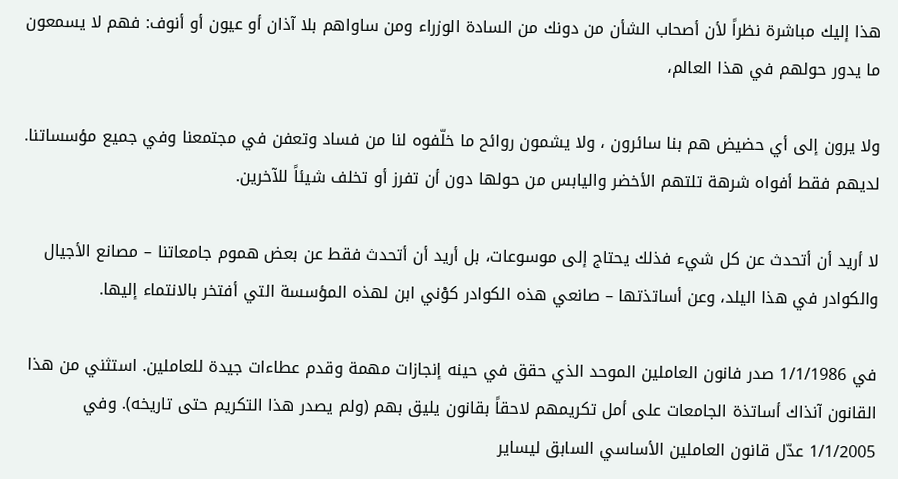هذا إليك مباشرة نظراً لأن أصحاب الشأن من دونك من السادة الوزراء ومن ساواهم بلا آذان أو عيون أو أنوف: فهم لا يسمعون ما يدور حولهم في هذا العالم،

ولا يرون إلى أي حضيض هم بنا سائرون ، ولا يشمون روائح ما خلّفوه لنا من فساد وتعفن في مجتمعنا وفي جميع مؤسساتنا. لديهم فقط أفواه شرهة تلتهم الأخضر واليابس من حولها دون أن تفرز أو تخلف شيئاً للآخرين.

لا أريد أن أتحدث عن كل شيء فذلك يحتاج إلى موسوعات، بل أريد أن أتحدث فقط عن بعض هموم جامعاتنا – مصانع الأجيال والكوادر في هذا اليلد، وعن أساتذتها – صانعي هذه الكوادر كوْني ابن لهذه المؤسسة التي أفتخر بالانتماء إليها.

في 1/1/1986 صدر فانون العاملين الموحد الذي حقق في حينه إنجازات مهمة وقدم عطاءات جيدة للعاملين. استثني من هذا القانون آنذاك أساتذة الجامعات على أمل تكريمهم لاحقاً بقانون يليق بهم (ولم يصدر هذا التكريم حتى تاريخه). وفي 1/1/2005 عدّل قانون العاملين الأساسي السابق ليساير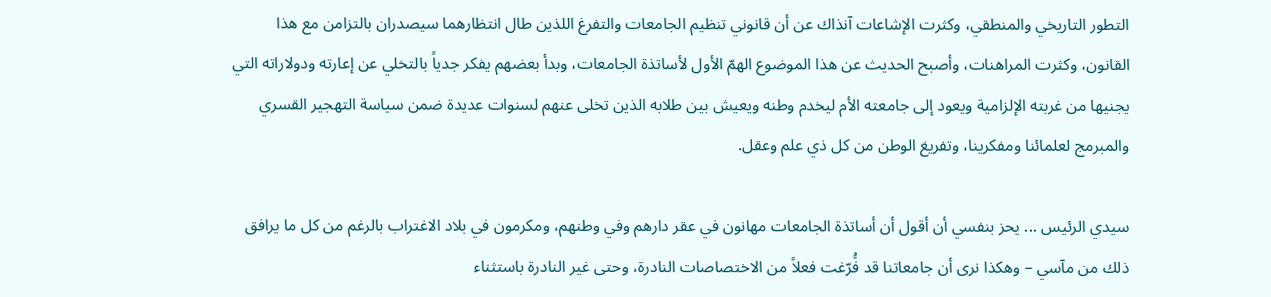التطور التاريخي والمنطقي، وكثرت الإشاعات آنذاك عن أن قانوني تنظيم الجامعات والتفرغ اللذين طال انتظارهما سيصدران بالتزامن مع هذا القانون، وكثرت المراهنات، وأصبح الحديث عن هذا الموضوع الهمّ الأول لأساتذة الجامعات، وبدأ بعضهم يفكر جدياً بالتخلي عن إعارته ودولاراته التي يجنيها من غربته الإلزامية ويعود إلى جامعته الأم ليخدم وطنه ويعيش بين طلابه الذين تخلى عنهم لسنوات عديدة ضمن سياسة التهجير القسري والمبرمج لعلمائنا ومفكرينا، وتفريغ الوطن من كل ذي علم وعقل.

سيدي الرئيس ... يحز بنفسي أن أقول أن أساتذة الجامعات مهانون في عقر دارهم وفي وطنهم، ومكرمون في بلاد الاغتراب بالرغم من كل ما يرافق ذلك من مآسي – وهكذا نرى أن جامعاتنا قد فَُرّغت فعلاً من الاختصاصات النادرة، وحتى غير النادرة باستثناء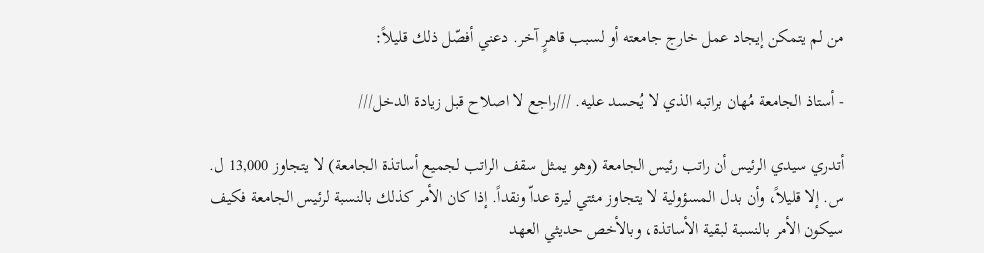من لم يتمكن إيجاد عمل خارج جامعته أو لسبب قاهرٍ آخر. دعني أفصّل ذلك قليلاً:

- أستاذ الجامعة مُهان براتبه الذي لا يُحسد عليه. ///راجع لا اصلاح قبل زيادة الدخل///

أتدري سيدي الرئيس أن راتب رئيس الجامعة (وهو يمثل سقف الراتب لجميع أساتذة الجامعة) لا يتجاوز 13,000 ل. س. إلا قليلاً، وأن بدل المسؤولية لا يتجاوز مئتي ليرة عداّ ونقداً. إذا كان الأمر كذلك بالنسبة لرئيس الجامعة فكيف سيكون الأمر بالنسبة لبقية الأساتذة، وبالأخص حديثي العهد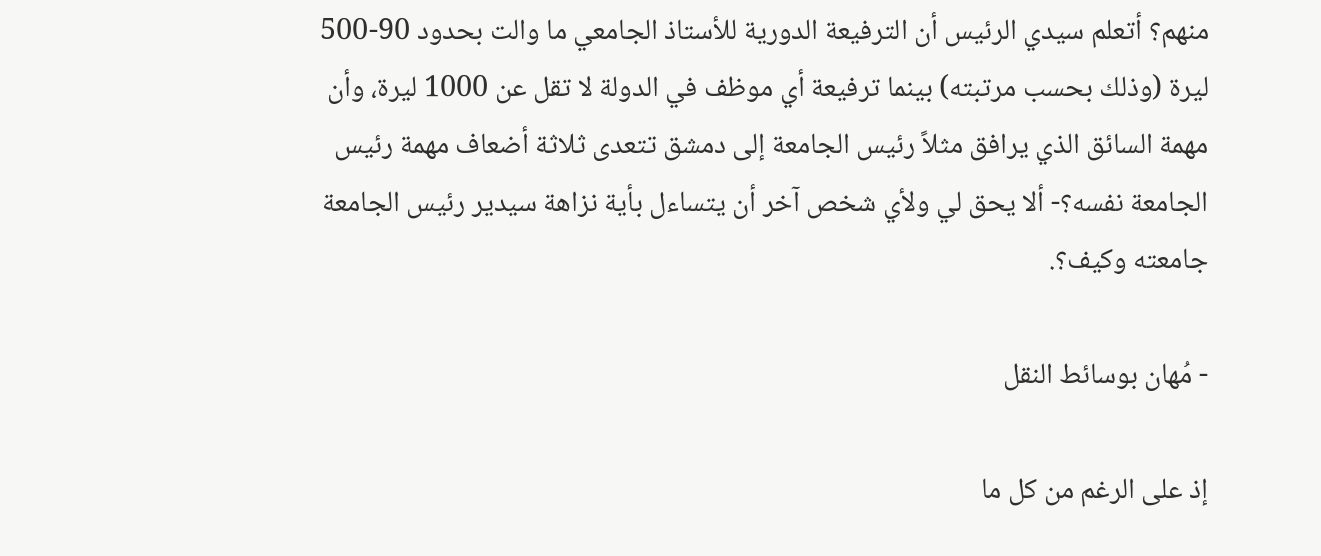منهم؟ أتعلم سيدي الرئيس أن الترفيعة الدورية للأستاذ الجامعي ما والت بحدود 90-500 ليرة (وذلك بحسب مرتبته) بينما ترفيعة أي موظف في الدولة لا تقل عن 1000 ليرة، وأن مهمة السائق الذي يرافق مثلاً رئيس الجامعة إلى دمشق تتعدى ثلاثة أضعاف مهمة رئيس الجامعة نفسه؟- ألا يحق لي ولأي شخص آخر أن يتساءل بأية نزاهة سيدير رئيس الجامعة جامعته وكيف؟.

- مُهان بوسائط النقل

إذ على الرغم من كل ما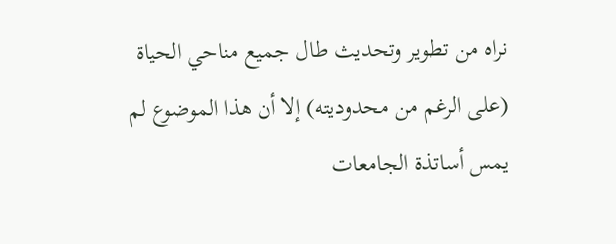نراه من تطوير وتحديث طال جميع مناحي الحياة (على الرغم من محدوديته) إلا أن هذا الموضوع لم يمس أساتذة الجامعات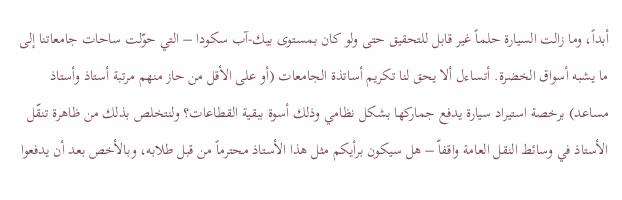أبداً، وما زالت السيارة حلماً غير قابل للتحقيق حتى ولو كان بمستوى بيك-آب سكودا – التي حوّلت ساحات جامعاتنا إلى ما يشبه أسواق الخضرة. أتساءل ألا يحق لنا تكريم أساتذة الجامعات (أو على الأقل من حاز منهم مرتبة أستاذ وأستاذ مساعد) برخصة استيراد سيارة يدفع جماركها بشكل نظامي وذلك أسوة ببقية القطاعات؟ ولنتخلص بذلك من ظاهرة تنقّل الأستاذ في وسائط النقل العامة واقفاّ – هل سيكون برأيكم مثل هذا الأستاذ محترماً من قبل طلابه، وبالأخص بعد أن يدفعوا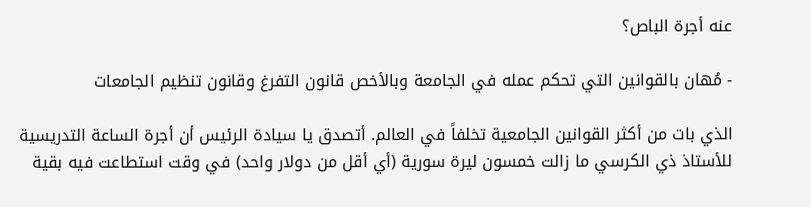عنه أجرة الباص؟

- مُهان بالقوانين التي تحكم عمله في الجامعة وبالأخص قانون التفرغ وقانون تنظيم الجامعات

الذي بات من أكثر القوانين الجامعية تخلفاً في العالم. أتصدق يا سيادة الرئيس أن أجرة الساعة التدريسية للأستاذ ذي الكرسي ما زالت خمسون ليرة سورية (أي أقل من دولار واحد) في وقت استطاعت فيه بقية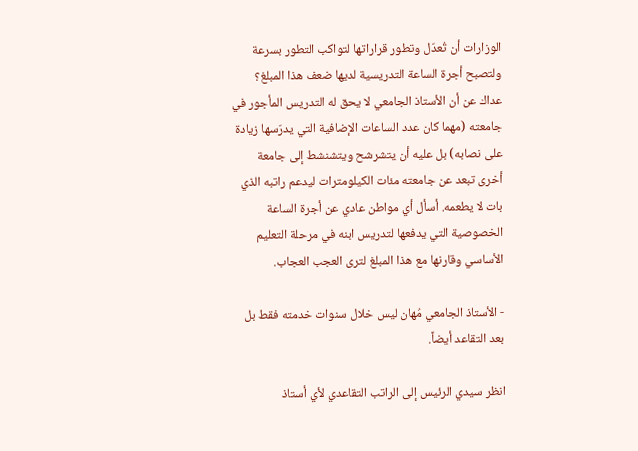الوزارات أن تُعدّل وتطور قراراتها لتواكب التطور بسرعة ولتصبح أجرة الساعة التدريسية لديها ضعف هذا المبلغ؟ عداك عن أن الأستاذ الجامعي لا يحق له التدريس المأجور في جامعته (مهما كان عدد الساعات الإضافية التي يدرّسها زيادة على نصابه) بل عليه أن يتشرشح ويتشنشط إلى جامعة أخرى تبعد عن جامعته مئات الكيلومترات ليدعم راتبه الذي بات لا يطعمه. أسأل أي مواطن عادي عن أجرة الساعة الخصوصية التي يدفعها لتدريس ابنه في مرحلة التعليم الأساسي وقارنها مع هذا المبلغ لترى العجب العجاب.

- الأستاذ الجامعي مُهان ليس خلال سنوات خدمته فقط بل بعد التقاعد أيضاً.

انظر سيدي الرئيس إلى الراتب التقاعدي لأي أستاذ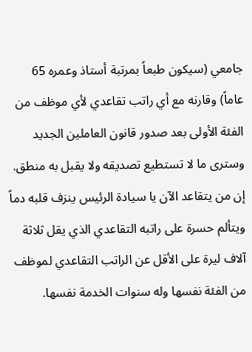جامعي (سيكون طبعاً بمرتبة أستاذ وعمره 65 عاماً) وقارنه مع أي راتب تقاعدي لأي موظف من الفئة الأولى بعد صدور قانون العاملين الجديد وسترى ما لا تستطيع تصديقه ولا يقبل به منطق. إن من يتقاعد الآن يا سيادة الرئيس ينزف قلبه دماً ويتألم حسرة على راتبه التقاعدي الذي يقل ثلاثة آلاف ليرة على الأقل عن الراتب التقاعدي لموظف من الفئة نفسها وله سنوات الخدمة نفسها.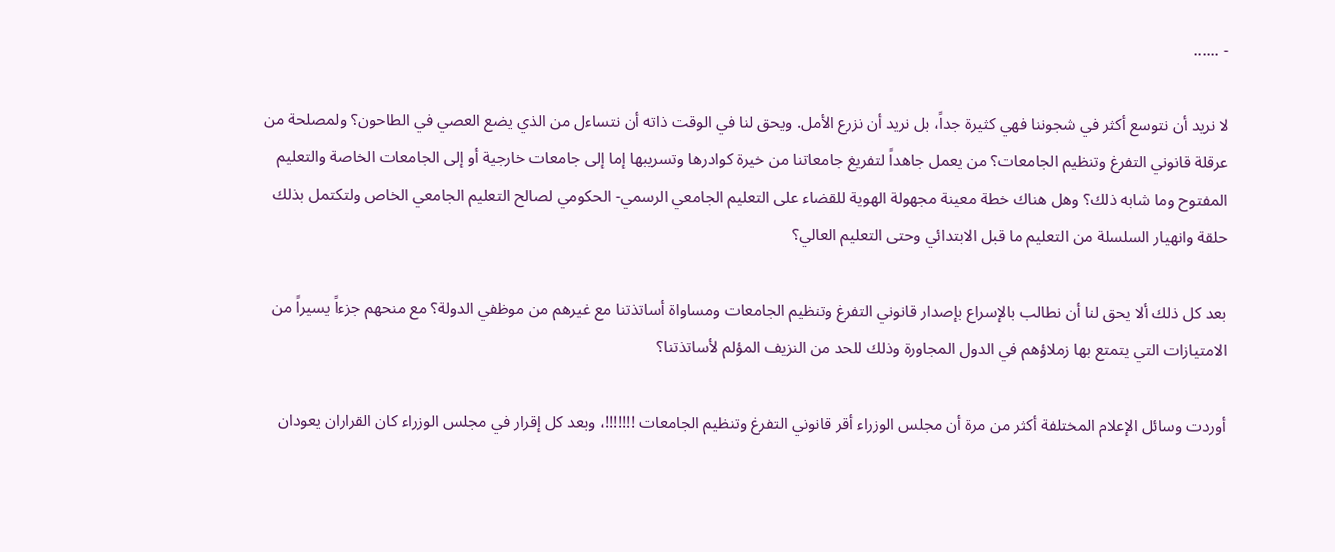- ......

لا نريد أن نتوسع أكثر في شجوننا فهي كثيرة جداً، بل نريد أن نزرع الأمل. ويحق لنا في الوقت ذاته أن نتساءل من الذي يضع العصي في الطاحون؟ ولمصلحة من عرقلة قانوني التفرغ وتنظيم الجامعات؟ من يعمل جاهداً لتفريغ جامعاتنا من خيرة كوادرها وتسريبها إما إلى جامعات خارجية أو إلى الجامعات الخاصة والتعليم المفتوح وما شابه ذلك؟ وهل هناك خطة معينة مجهولة الهوية للقضاء على التعليم الجامعي الرسمي- الحكومي لصالح التعليم الجامعي الخاص ولتكتمل بذلك حلقة وانهيار السلسلة من التعليم ما قبل الابتدائي وحتى التعليم العالي؟

بعد كل ذلك ألا يحق لنا أن نطالب بالإسراع بإصدار قانوني التفرغ وتنظيم الجامعات ومساواة أساتذتنا مع غيرهم من موظفي الدولة؟ مع منحهم جزءاً يسيراً من الامتيازات التي يتمتع بها زملاؤهم في الدول المجاورة وذلك للحد من النزيف المؤلم لأساتذتنا؟

أوردت وسائل الإعلام المختلفة أكثر من مرة أن مجلس الوزراء أقر قانوني التفرغ وتنظيم الجامعات !!!!!!!، وبعد كل إقرار في مجلس الوزراء كان القراران يعودان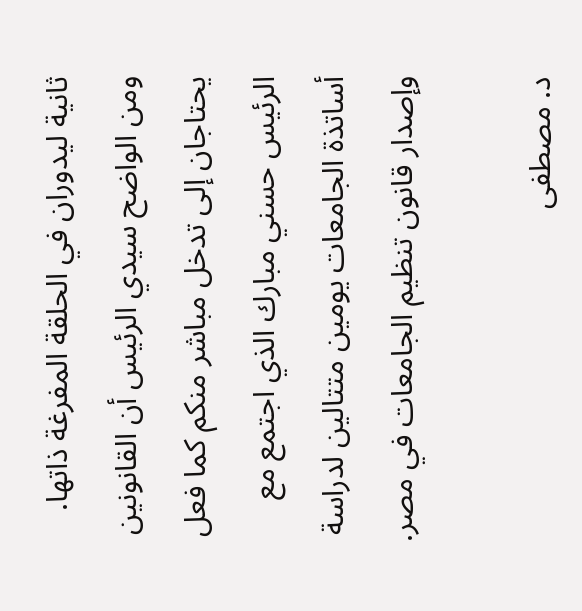ثانية ليدوران في الحلقة المفرغة ذاتها. ومن الواضح سيدي الرئيس أن القانونين يحتاجان إلى تدخل مباشر منكم كما فعل الرئيس حسني مبارك الذي اجتمع مع أساتذة الجامعات يومين متتالين لدراسة وإصدار قانون تنظيم الجامعات في مصر.

د. مصطفى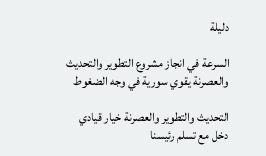دليلة

السرعة في انجاز مشروع التطوير والتحديث والعصرنة يقوي سورية في وجه الضغوط

التحديث والتطوير والعصرنة خيار قيادي دخل مع تسلم رئيسنا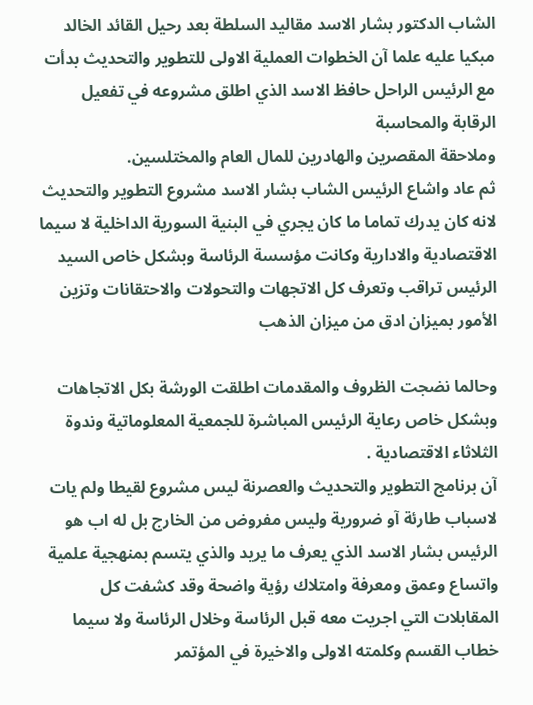الشاب الدكتور بشار الاسد مقاليد السلطة بعد رحيل القائد الخالد مبكيا عليه علما آن الخطوات العملية الاولى للتطوير والتحديث بدأت مع الرئيس الراحل حافظ الاسد الذي اطلق مشروعه في تفعيل الرقابة والمحاسبة
وملاحقة المقصرين والهادرين للمال العام والمختلسين.
ثم عاد واشاع الرئيس الشاب بشار الاسد مشروع التطوير والتحديث لانه كان يدرك تماما ما كان يجري في البنية السورية الداخلية لا سيما الاقتصادية والادارية وكانت مؤسسة الرئاسة وبشكل خاص السيد الرئيس تراقب وتعرف كل الاتجهات والتحولات والاحتقانات وتزين الأمور بميزان ادق من ميزان الذهب

وحالما نضجت الظروف والمقدمات اطلقت الورشة بكل الاتجاهات وبشكل خاص رعاية الرئيس المباشرة للجمعية المعلوماتية وندوة الثلاثاء الاقتصادية .
آن برنامج التطوير والتحديث والعصرنة ليس مشروع لقيطا ولم يات لاسباب طارئة آو ضرورية وليس مفروض من الخارج بل له اب هو الرئيس بشار الاسد الذي يعرف ما يريد والذي يتسم بمنهجية علمية واتساع وعمق ومعرفة وامتلاك رؤية واضحة وقد كشفت كل المقابلات التي اجريت معه قبل الرئاسة وخلال الرئاسة ولا سيما خطاب القسم وكلمته الاولى والاخيرة في المؤتمر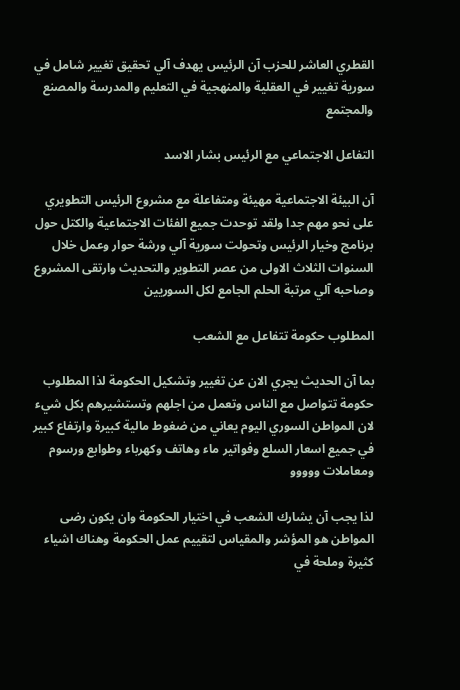القطري العاشر للحزب آن الرئيس يهدف آلي تحقيق تغيير شامل في سورية تغيير في العقلية والمنهجية في التعليم والمدرسة والمصنع والمجتمع

التفاعل الاجتماعي مع الرئيس بشار الاسد

آن البيئة الاجتماعية مهيئة ومتفاعلة مع مشروع الرئيس التطويري على نحو مهم جدا ولقد توحدت جميع الفئات الاجتماعية والكتل حول برنامج وخيار الرئيس وتحولت سورية آلي ورشة حوار وعمل خلال السنوات الثلاث الاولى من عصر التطوير والتحديث وارتقى المشروع وصاحبه آلي مرتبة الحلم الجامع لكل السوريين

المطلوب حكومة تتفاعل مع الشعب

بما آن الحديث يجري الان عن تغيير وتشكيل الحكومة لذا المطلوب حكومة تتواصل مع الناس وتعمل من اجلهم وتستشيرهم بكل شيء لان المواطن السوري اليوم يعاني من ضغوط مالية كبيرة وارتفاع كبير في جميع اسعار السلع وفواتير ماء وهاتف وكهرباء وطوابع ورسوم ومعاملات ووووو

لذا يجب آن يشارك الشعب في اختيار الحكومة وان يكون رضى المواطن هو المؤشر والمقياس لتقييم عمل الحكومة وهناك اشياء كثيرة وملحة في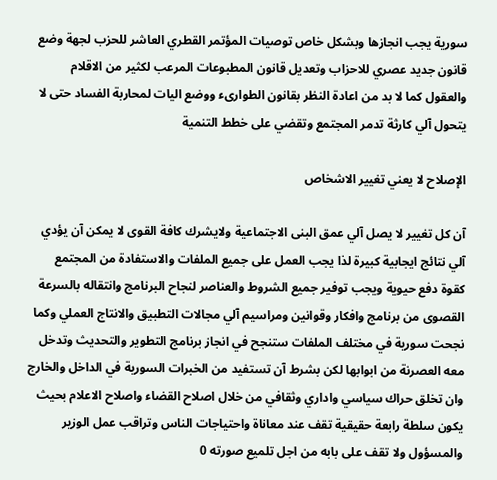سورية يجب انجازها وبشكل خاص توصيات المؤتمر القطري العاشر للحزب لجهة وضع قانون جديد عصري للاحزاب وتعديل قانون المطبوعات المرعب لكثير من الاقلام والعقول كما لا بد من اعادة النظر بقانون الطوارىء ووضع اليات لمحاربة الفساد حتى لا يتحول آلي كارثة تدمر المجتمع وتقضي على خطط التنمية

الإصلاح لا يعني تغيير الاشخاص

آن كل تغيير لا يصل آلي عمق البنى الاجتماعية ولايشرك كافة القوى لا يمكن آن يؤدي آلي نتائج ايجابية كبيرة لذا يجب العمل على جميع الملفات والاستفادة من المجتمع كقوة دفع حيوية ويجب توفير جميع الشروط والعناصر لنجاح البرنامج وانتقاله بالسرعة القصوى من برنامج وافكار وقوانين ومراسيم آلي مجالات التطبيق والانتاج العملي وكما نجحت سورية في مختلف الملفات ستنجح في انجاز برنامج التطوير والتحديث وتدخل معه العصرنة من ابوابها لكن بشرط آن تستفيد من الخبرات السورية في الداخل والخارج وان تخلق حراك سياسي واداري وثقافي من خلال اصلاح القضاء واصلاح الاعلام بحيث يكون سلطة رابعة حقيقية تقف عند معاناة واحتياجات الناس وتراقب عمل الوزير والمسؤول ولا تقف على بابه من اجل تلميع صورته 0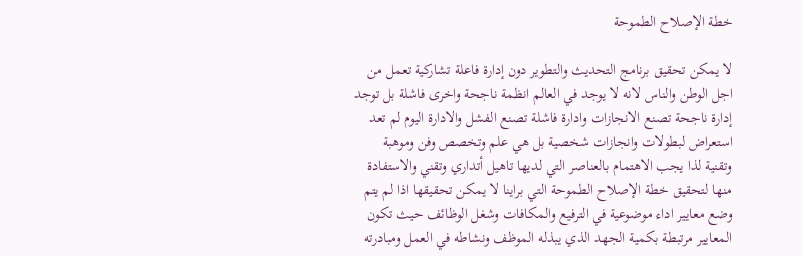خطة الإصلاح الطموحة

لا يمكن تحقيق برنامج التحديث والتطوير دون إدارة فاعلة تشاركية تعمل من اجل الوطن والناس لانه لا يوجد في العالم انظمة ناجحة واخرى فاشلة بل توجد إدارة ناجحة تصنع الانجازات وادارة فاشلة تصنع الفشل والادارة اليوم لم تعد استعراض لبطولات وانجازات شخصية بل هي علم وتخصص وفن وموهبة وتقنية لذا يجب الاهتمام بالعناصر التي لديها تاهيل أتداري وتقني والاستفادة منها لتحقيق خطة الإصلاح الطموحة التي براينا لا يمكن تحقيقها اذا لم يتم وضع معايير اداء موضوعية في الترفيع والمكافات وشغل الوظائف حيث تكون المعايير مرتبطة بكمية الجهد الذي يبذله الموظف ونشاطه في العمل ومبادرته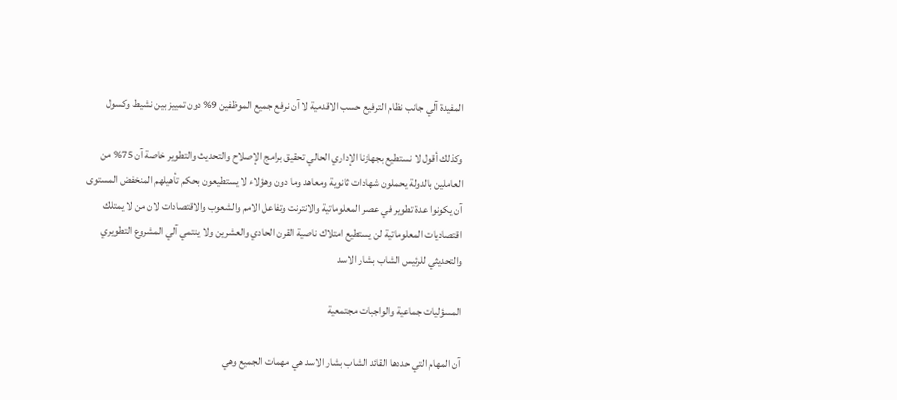المفيدة آلي جانب نظام الترفيع حسب الاقدمية لا آن نرفع جميع الموظفين 9% دون تمييز بين نشيط وكسول

وكذلك أقول لا نستطيع بجهازنا الإداري الحالي تحقيق برامج الإصلاح والتحديث والتطوير خاصة آن 75% من العاملين بالدولة يحملون شهادات ثانوية ومعاهد وما دون وهؤلاء لا يستطيعون بحكم تأهيلهم المنخفض المستوى آن يكونوا عدة تطوير في عصر المعلوماتية والانترنت وتفاعل الامم والشعوب والاقتصادات لان من لا يمتلك اقتصاديات المعلوماتية لن يستطيع امتلاك ناصية القرن الحادي والعشرين ولا ينتمي آلي المشروع التطويري والتحديثي للرئيس الشاب بشار الاسد

المسؤليات جماعية والواجبات مجتمعية

آن المهام التي حددها القائد الشاب بشار الاسد هي مهمات الجميع وهي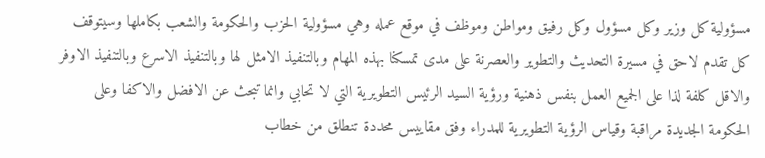مسؤولية كل وزير وكل مسؤول وكل رفيق ومواطن وموظف في موقع عمله وهي مسؤولية الحزب والحكومة والشعب بكاملها وسيتوقف كل تقدم لاحق في مسيرة التحديث والتطوير والعصرنة على مدى تمسكنا بهذه المهام وبالتنفيذ الامثل لها وبالتنفيذ الاسرع وبالتنفيذ الاوفر والاقل كلفة لذا على الجميع العمل بنفس ذهنية ورؤية السيد الرئيس التطويرية التي لا تحابي وانما تبحث عن الافضل والاكفا وعلى الحكومة الجديدة مراقبة وقياس الرؤية التطويرية للمدراء وفق مقاييس محددة تنطلق من خطاب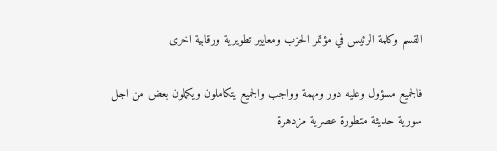القسم وكلمة الرئيس في مؤتمر الحزب ومعايير تطويرية ورقابية اخرى

فالجميع مسؤول وعليه دور ومهمة وواجب والجميع يتكاملون ويكملون بعض من اجل سورية حديثة متطورة عصرية مزدهرة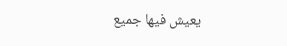يعيش فيها جميع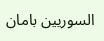السوريين بامان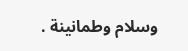وسلام وطمانينة .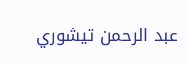عبد الرحمن تيشوري